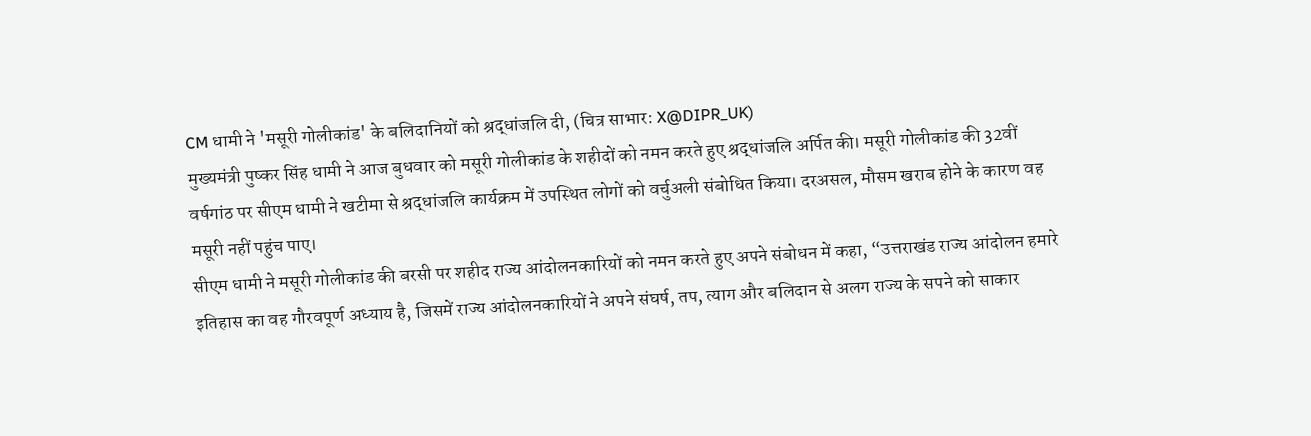CM धामी ने 'मसूरी गोलीकांड' के बलिदानियों को श्रद्धांजलि दी, (चित्र साभार: X@DIPR_UK)
मुख्यमंत्री पुष्कर सिंह धामी ने आज बुधवार को मसूरी गोलीकांड के शहीदों को नमन करते हुए श्रद्धांजलि अर्पित की। मसूरी गोलीकांड की 32वीं वर्षगांठ पर सीएम धामी ने खटीमा से श्रद्धांजलि कार्यक्रम में उपस्थित लोगों को वर्चुअली संबोधित किया। दरअसल, मौसम खराब होने के कारण वह मसूरी नहीं पहुंच पाए।
सीएम धामी ने मसूरी गोलीकांड की बरसी पर शहीद राज्य आंदोलनकारियों को नमन करते हुए अपने संबोधन में कहा, “उत्तराखंड राज्य आंदोलन हमारे इतिहास का वह गौरवपूर्ण अध्याय है, जिसमें राज्य आंदोलनकारियों ने अपने संघर्ष, तप, त्याग और बलिदान से अलग राज्य के सपने को साकार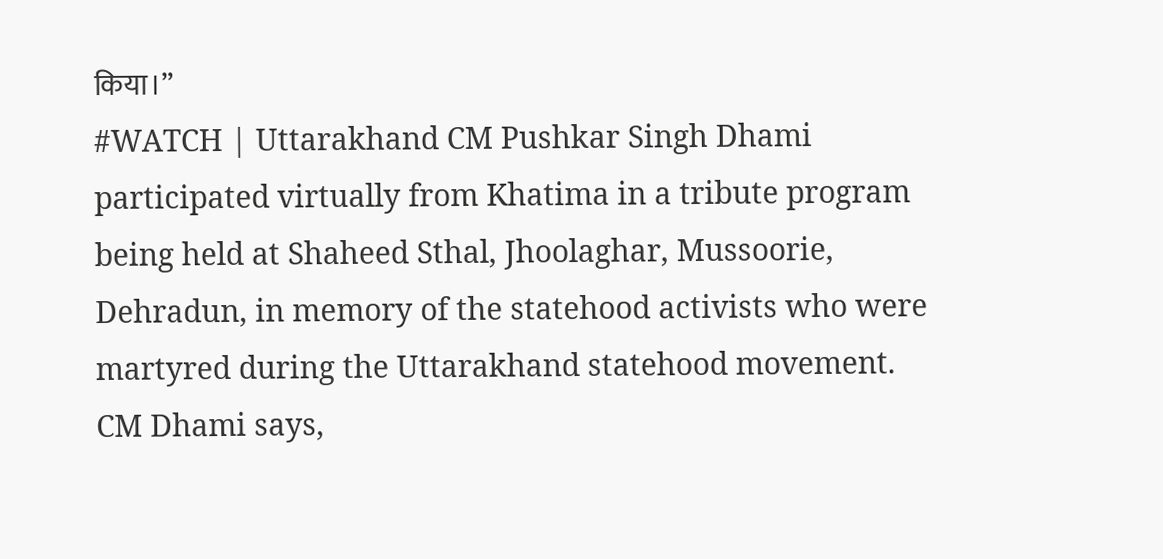किया।”
#WATCH | Uttarakhand CM Pushkar Singh Dhami participated virtually from Khatima in a tribute program being held at Shaheed Sthal, Jhoolaghar, Mussoorie, Dehradun, in memory of the statehood activists who were martyred during the Uttarakhand statehood movement.
CM Dhami says,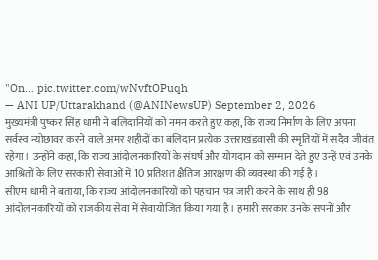"On… pic.twitter.com/wNvftOPuqh
— ANI UP/Uttarakhand (@ANINewsUP) September 2, 2026
मुख्यमंत्री पुष्कर सिंह धामी ने बलिदानियों को नमन करते हुए कहा, कि राज्य निर्माण के लिए अपना सर्वस्व न्योछावर करने वाले अमर शहीदों का बलिदान प्रत्येक उत्तराखंडवासी की स्मृतियों में सदैव जीवंत रहेगा। उन्होंने कहा, कि राज्य आंदोलनकारियों के संघर्ष और योगदान को सम्मान देते हुए उन्हें एवं उनके आश्रितों के लिए सरकारी सेवाओं में 10 प्रतिशत क्षैतिज आरक्षण की व्यवस्था की गई है।
सीएम धामी ने बताया, कि राज्य आंदोलनकारियों को पहचान पत्र जारी करने के साथ ही 98 आंदोलनकारियों को राजकीय सेवा में सेवायोजित किया गया है। हमारी सरकार उनके सपनों और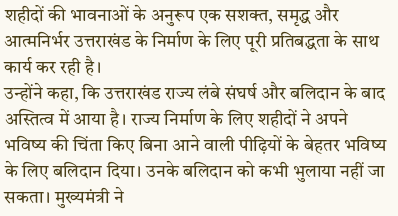शहीदों की भावनाओं के अनुरूप एक सशक्त, समृद्ध और आत्मनिर्भर उत्तराखंड के निर्माण के लिए पूरी प्रतिबद्धता के साथ कार्य कर रही है।
उन्होंने कहा, कि उत्तराखंड राज्य लंबे संघर्ष और बलिदान के बाद अस्तित्व में आया है। राज्य निर्माण के लिए शहीदों ने अपने भविष्य की चिंता किए बिना आने वाली पीढ़ियों के बेहतर भविष्य के लिए बलिदान दिया। उनके बलिदान को कभी भुलाया नहीं जा सकता। मुख्यमंत्री ने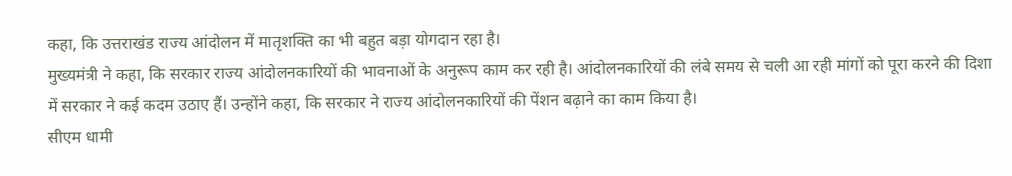कहा, कि उत्तराखंड राज्य आंदोलन में मातृशक्ति का भी बहुत बड़ा योगदान रहा है।
मुख्यमंत्री ने कहा, कि सरकार राज्य आंदोलनकारियों की भावनाओं के अनुरूप काम कर रही है। आंदोलनकारियों की लंबे समय से चली आ रही मांगों को पूरा करने की दिशा में सरकार ने कई कदम उठाए हैं। उन्होंने कहा, कि सरकार ने राज्य आंदोलनकारियों की पेंशन बढ़ाने का काम किया है।
सीएम धामी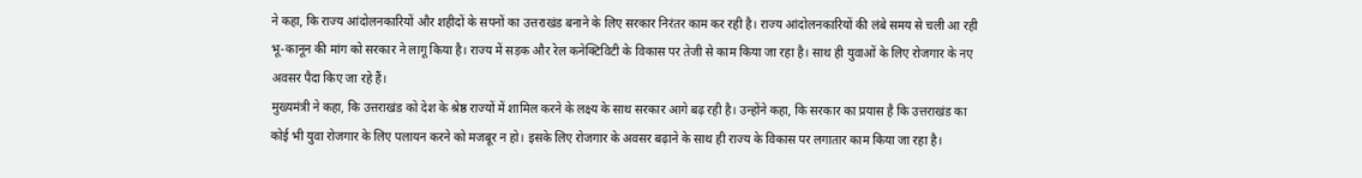ने कहा, कि राज्य आंदोलनकारियों और शहीदों के सपनों का उत्तराखंड बनाने के लिए सरकार निरंतर काम कर रही है। राज्य आंदोलनकारियों की लंबे समय से चली आ रही भू-कानून की मांग को सरकार ने लागू किया है। राज्य में सड़क और रेल कनेक्टिविटी के विकास पर तेजी से काम किया जा रहा है। साथ ही युवाओं के लिए रोजगार के नए अवसर पैदा किए जा रहे हैं।
मुख्यमंत्री ने कहा, कि उत्तराखंड को देश के श्रेष्ठ राज्यों में शामिल करने के लक्ष्य के साथ सरकार आगे बढ़ रही है। उन्होंने कहा, कि सरकार का प्रयास है कि उत्तराखंड का कोई भी युवा रोजगार के लिए पलायन करने को मजबूर न हो। इसके लिए रोजगार के अवसर बढ़ाने के साथ ही राज्य के विकास पर लगातार काम किया जा रहा है।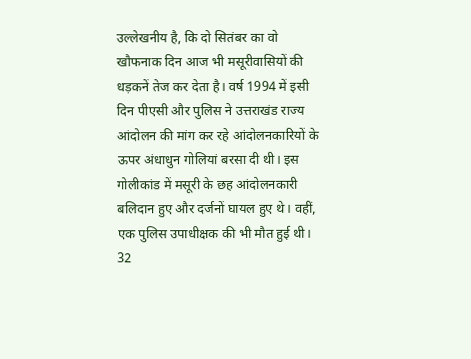उल्लेखनीय है, कि दो सितंबर का वो खौफनाक दिन आज भी मसूरीवासियों की धड़कनें तेज कर देता है। वर्ष 1994 में इसी दिन पीएसी और पुलिस ने उत्तराखंड राज्य आंदोलन की मांग कर रहे आंदोलनकारियों के ऊपर अंधाधुन गोलियां बरसा दी थी। इस गोलीकांड में मसूरी के छह आंदोलनकारी बलिदान हुए और दर्जनों घायल हुए थे। वहीं, एक पुलिस उपाधीक्षक की भी मौत हुई थी।
32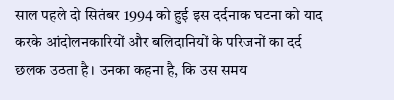साल पहले दो सितंबर 1994 को हुई इस दर्दनाक घटना को याद करके आंदोलनकारियों और बलिदानियों के परिजनों का दर्द छलक उठता है। उनका कहना है, कि उस समय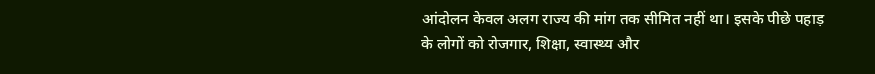आंदोलन केवल अलग राज्य की मांग तक सीमित नहीं था। इसके पीछे पहाड़ के लोगों को रोजगार, शिक्षा, स्वास्थ्य और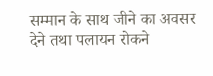सम्मान के साथ जीने का अवसर देने तथा पलायन रोकने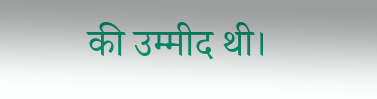की उम्मीद थी।